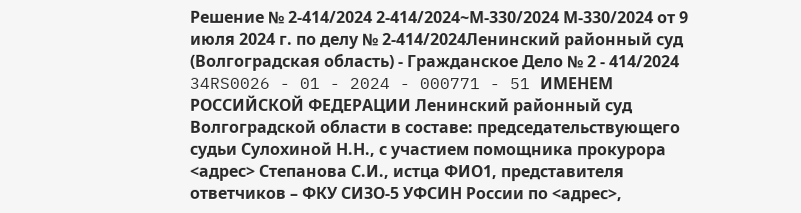Решение № 2-414/2024 2-414/2024~М-330/2024 М-330/2024 от 9 июля 2024 г. по делу № 2-414/2024Ленинский районный суд (Волгоградская область) - Гражданское Дело № 2 - 414/2024 34RS0026 - 01 - 2024 - 000771 - 51 ИМЕНЕМ РОССИЙСКОЙ ФЕДЕРАЦИИ Ленинский районный суд Волгоградской области в составе: председательствующего судьи Сулохиной Н.Н., с участием помощника прокурора <адрес> Степанова С.И., истца ФИО1, представителя ответчиков – ФКУ СИЗО-5 УФСИН России по <адрес>,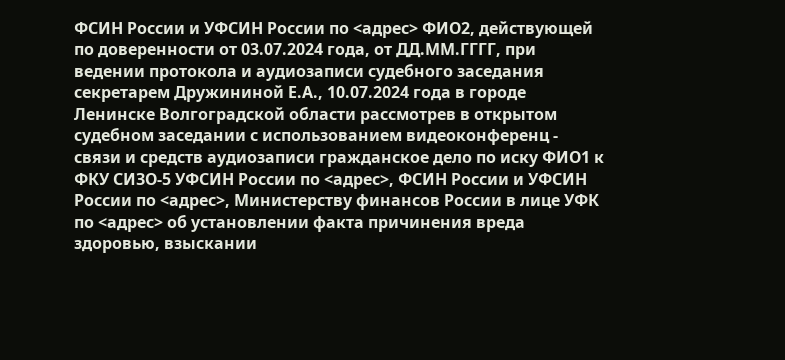ФСИН России и УФСИН России по <адрес> ФИО2, действующей по доверенности от 03.07.2024 года, от ДД.ММ.ГГГГ, при ведении протокола и аудиозаписи судебного заседания секретарем Дружининой Е.А., 10.07.2024 года в городе Ленинске Волгоградской области рассмотрев в открытом судебном заседании с использованием видеоконференц - связи и средств аудиозаписи гражданское дело по иску ФИО1 к ФКУ СИЗО-5 УФСИН России по <адрес>, ФСИН России и УФСИН России по <адрес>, Министерству финансов России в лице УФК по <адрес> об установлении факта причинения вреда здоровью, взыскании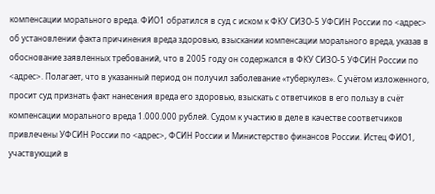компенсации морального вреда. ФИО1 обратился в суд с иском к ФКУ СИЗО-5 УФСИН России по <адрес> об установлении факта причинения вреда здоровью, взыскании компенсации морального вреда, указав в обоснование заявленных требований, что в 2005 году он содержался в ФКУ СИЗО-5 УФСИН России по <адрес>. Полагает, что в указанный период он получил заболевание «туберкулез». С учётом изложенного, просит суд признать факт нанесения вреда его здоровью, взыскать с ответчиков в его пользу в счёт компенсации морального вреда 1.000.000 рублей. Судом к участию в деле в качестве соответчиков привлечены УФСИН России по <адрес>, ФСИН России и Министерство финансов России. Истец ФИО1, участвующий в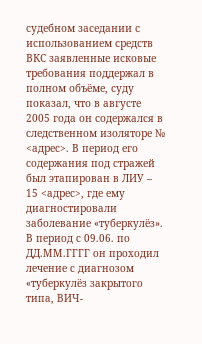судебном заседании с использованием средств ВКС заявленные исковые требования поддержал в полном объёме, суду показал, что в августе 2005 года он содержался в следственном изоляторе № <адрес>. В период его содержания под стражей был этапирован в ЛИУ – 15 <адрес>, где ему диагностировали заболевание «туберкулёз». В период с 09.06. по ДД.ММ.ГГГГ он проходил лечение с диагнозом «туберкулёз закрытого типа, ВИЧ-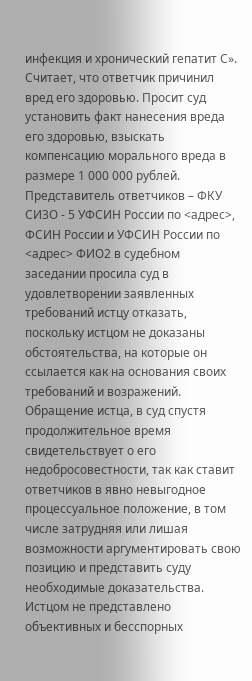инфекция и хронический гепатит С». Считает, что ответчик причинил вред его здоровью. Просит суд установить факт нанесения вреда его здоровью, взыскать компенсацию морального вреда в размере 1 000 000 рублей. Представитель ответчиков – ФКУ СИЗО - 5 УФСИН России по <адрес>, ФСИН России и УФСИН России по <адрес> ФИО2 в судебном заседании просила суд в удовлетворении заявленных требований истцу отказать, поскольку истцом не доказаны обстоятельства, на которые он ссылается как на основания своих требований и возражений. Обращение истца, в суд спустя продолжительное время свидетельствует о его недобросовестности, так как ставит ответчиков в явно невыгодное процессуальное положение, в том числе затрудняя или лишая возможности аргументировать свою позицию и представить суду необходимые доказательства. Истцом не представлено объективных и бесспорных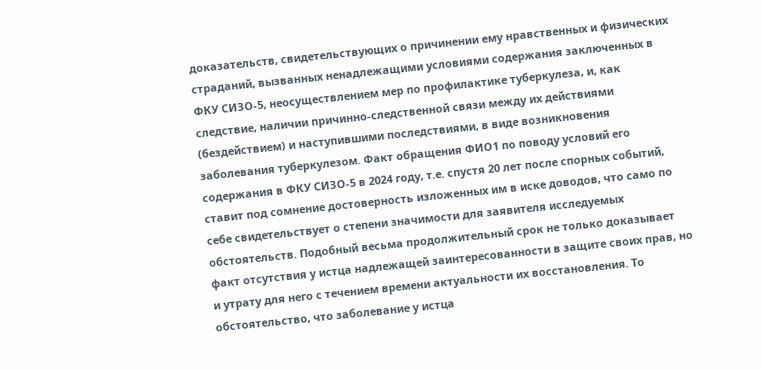доказательств, свидетельствующих о причинении ему нравственных и физических страданий, вызванных ненадлежащими условиями содержания заключенных в ФКУ СИЗО-5, неосуществлением мер по профилактике туберкулеза, и, как следствие, наличии причинно-следственной связи между их действиями (бездействием) и наступившими последствиями, в виде возникновения заболевания туберкулезом. Факт обращения ФИО1 по поводу условий его содержания в ФКУ СИЗО-5 в 2024 году, т.е. спустя 20 лет после спорных событий, ставит под сомнение достоверность изложенных им в иске доводов, что само по себе свидетельствует о степени значимости для заявителя исследуемых обстоятельств. Подобный весьма продолжительный срок не только доказывает факт отсутствия у истца надлежащей заинтересованности в защите своих прав, но и утрату для него с течением времени актуальности их восстановления. То обстоятельство, что заболевание у истца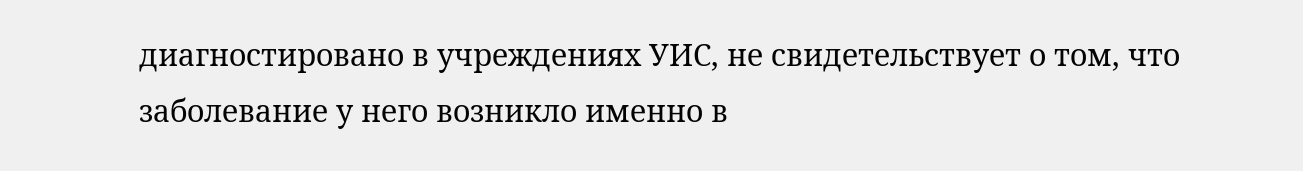диагностировано в учреждениях УИС, не свидетельствует о том, что заболевание у него возникло именно в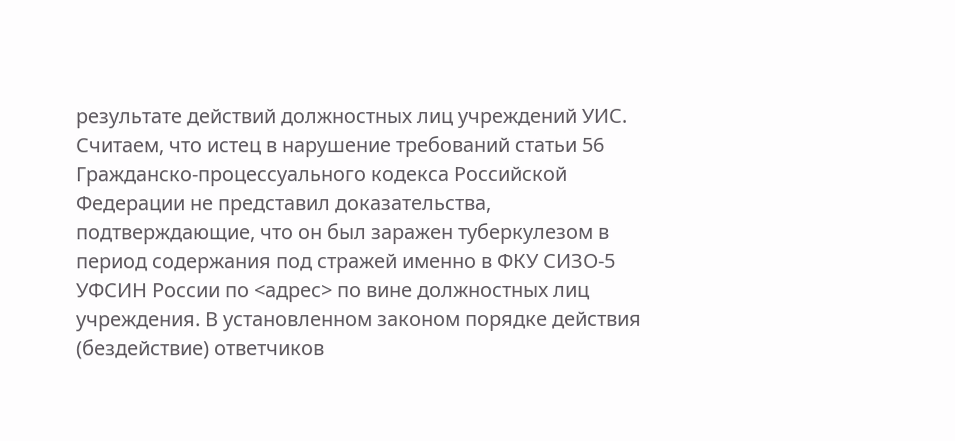результате действий должностных лиц учреждений УИС. Считаем, что истец в нарушение требований статьи 56 Гражданско-процессуального кодекса Российской Федерации не представил доказательства, подтверждающие, что он был заражен туберкулезом в период содержания под стражей именно в ФКУ СИЗО-5 УФСИН России по <адрес> по вине должностных лиц учреждения. В установленном законом порядке действия (бездействие) ответчиков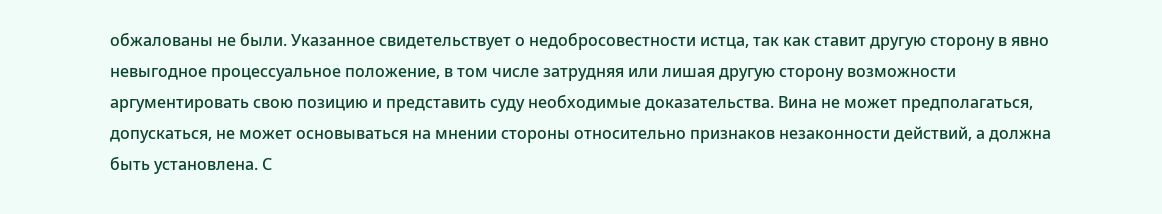обжалованы не были. Указанное свидетельствует о недобросовестности истца, так как ставит другую сторону в явно невыгодное процессуальное положение, в том числе затрудняя или лишая другую сторону возможности аргументировать свою позицию и представить суду необходимые доказательства. Вина не может предполагаться, допускаться, не может основываться на мнении стороны относительно признаков незаконности действий, а должна быть установлена. С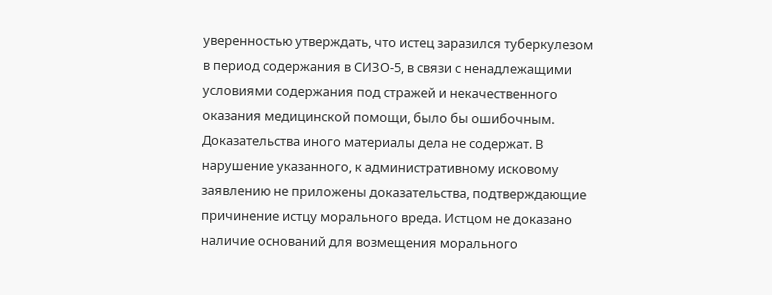уверенностью утверждать, что истец заразился туберкулезом в период содержания в СИЗО-5, в связи с ненадлежащими условиями содержания под стражей и некачественного оказания медицинской помощи, было бы ошибочным. Доказательства иного материалы дела не содержат. В нарушение указанного, к административному исковому заявлению не приложены доказательства, подтверждающие причинение истцу морального вреда. Истцом не доказано наличие оснований для возмещения морального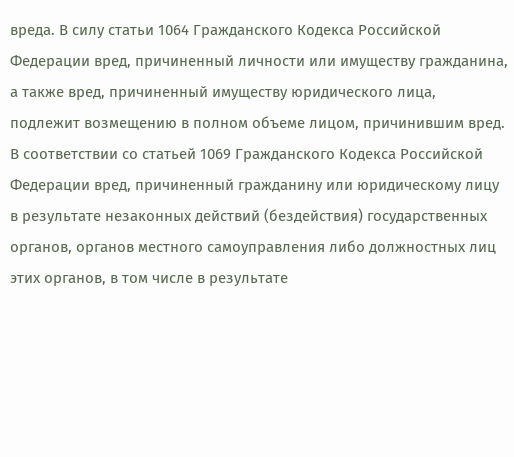вреда. В силу статьи 1064 Гражданского Кодекса Российской Федерации вред, причиненный личности или имуществу гражданина, а также вред, причиненный имуществу юридического лица, подлежит возмещению в полном объеме лицом, причинившим вред. В соответствии со статьей 1069 Гражданского Кодекса Российской Федерации вред, причиненный гражданину или юридическому лицу в результате незаконных действий (бездействия) государственных органов, органов местного самоуправления либо должностных лиц этих органов, в том числе в результате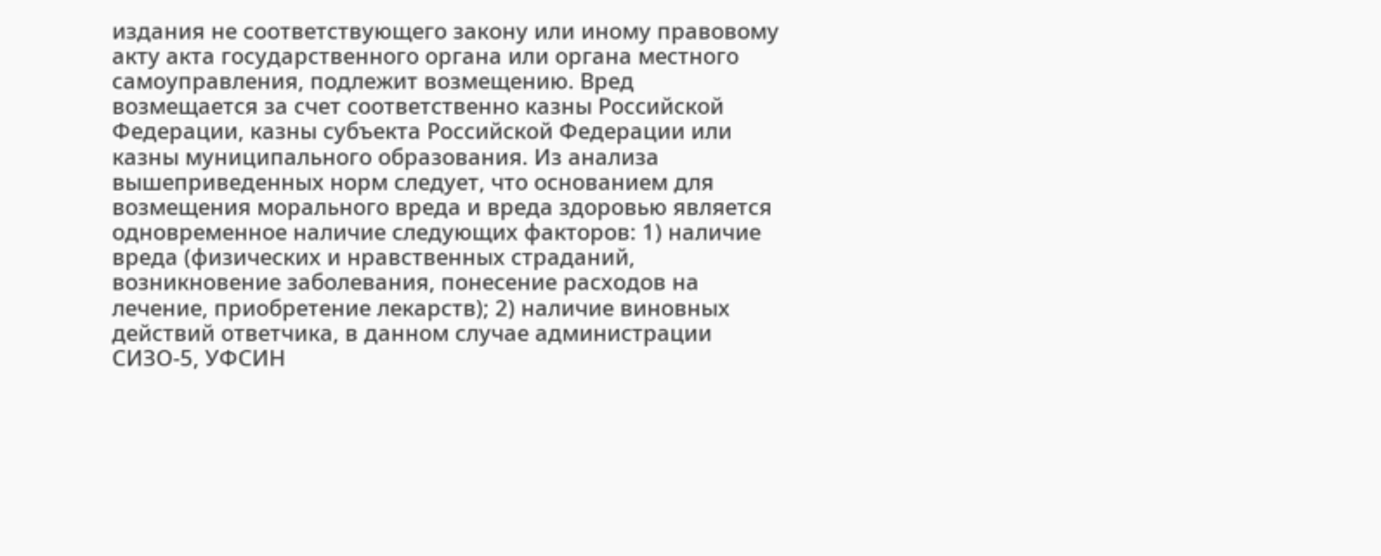издания не соответствующего закону или иному правовому акту акта государственного органа или органа местного самоуправления, подлежит возмещению. Вред возмещается за счет соответственно казны Российской Федерации, казны субъекта Российской Федерации или казны муниципального образования. Из анализа вышеприведенных норм следует, что основанием для возмещения морального вреда и вреда здоровью является одновременное наличие следующих факторов: 1) наличие вреда (физических и нравственных страданий, возникновение заболевания, понесение расходов на лечение, приобретение лекарств); 2) наличие виновных действий ответчика, в данном случае администрации СИЗО-5, УФСИН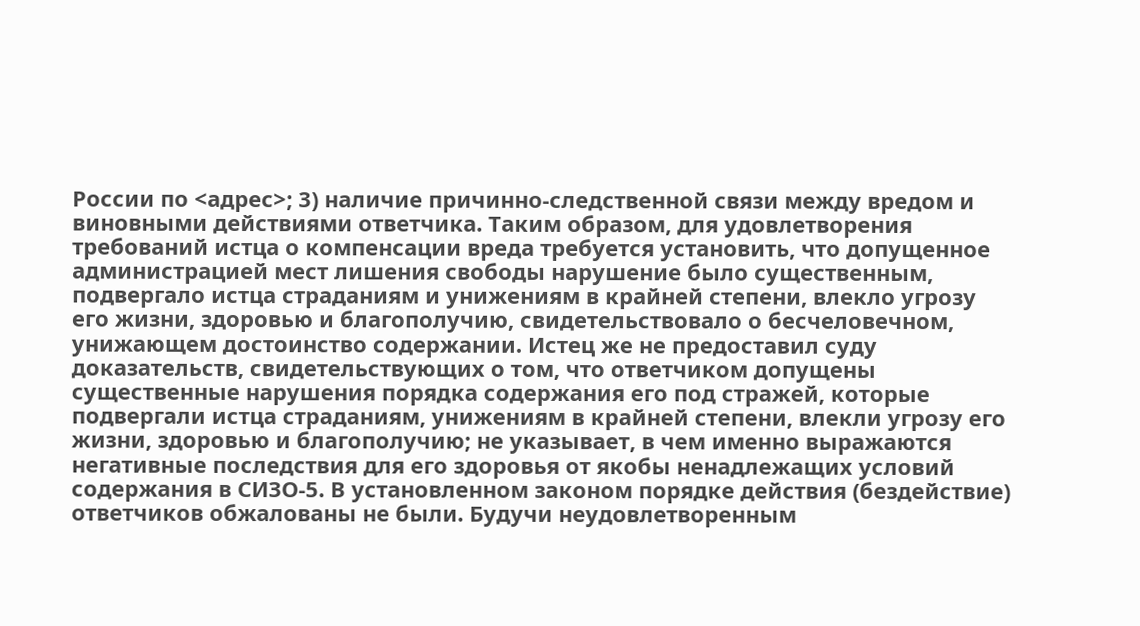России по <адрес>; 3) наличие причинно-следственной связи между вредом и виновными действиями ответчика. Таким образом, для удовлетворения требований истца о компенсации вреда требуется установить, что допущенное администрацией мест лишения свободы нарушение было существенным, подвергало истца страданиям и унижениям в крайней степени, влекло угрозу его жизни, здоровью и благополучию, свидетельствовало о бесчеловечном, унижающем достоинство содержании. Истец же не предоставил суду доказательств, свидетельствующих о том, что ответчиком допущены существенные нарушения порядка содержания его под стражей, которые подвергали истца страданиям, унижениям в крайней степени, влекли угрозу его жизни, здоровью и благополучию; не указывает, в чем именно выражаются негативные последствия для его здоровья от якобы ненадлежащих условий содержания в СИЗО-5. В установленном законом порядке действия (бездействие) ответчиков обжалованы не были. Будучи неудовлетворенным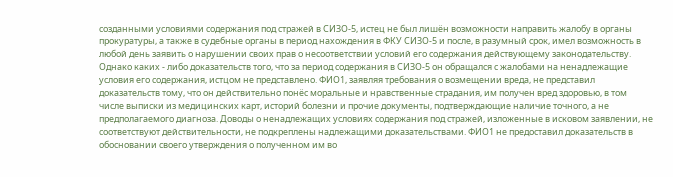созданными условиями содержания под стражей в СИЗО-5, истец не был лишён возможности направить жалобу в органы прокуратуры, а также в судебные органы в период нахождения в ФКУ СИЗО-5 и после, в разумный срок, имел возможность в любой день заявить о нарушении своих прав о несоответствии условий его содержания действующему законодательству. Однако каких - либо доказательств того, что за период содержания в СИЗО-5 он обращался с жалобами на ненадлежащие условия его содержания, истцом не представлено. ФИО1, заявляя требования о возмещении вреда, не представил доказательств тому, что он действительно понёс моральные и нравственные страдания, им получен вред здоровью, в том числе выписки из медицинских карт, историй болезни и прочие документы, подтверждающие наличие точного, а не предполагаемого диагноза. Доводы о ненадлежащих условиях содержания под стражей, изложенные в исковом заявлении, не соответствуют действительности, не подкреплены надлежащими доказательствами. ФИО1 не предоставил доказательств в обосновании своего утверждения о полученном им во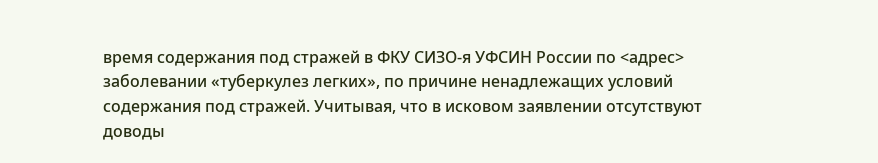время содержания под стражей в ФКУ СИЗО-я УФСИН России по <адрес> заболевании «туберкулез легких», по причине ненадлежащих условий содержания под стражей. Учитывая, что в исковом заявлении отсутствуют доводы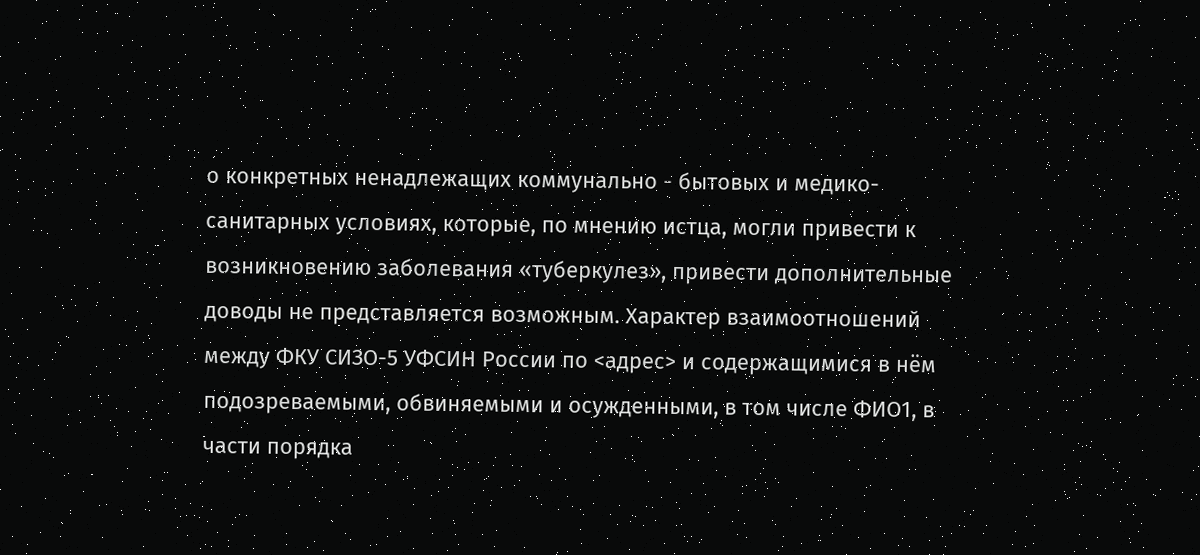о конкретных ненадлежащих коммунально - бытовых и медико-санитарных условиях, которые, по мнению истца, могли привести к возникновению заболевания «туберкулез», привести дополнительные доводы не представляется возможным. Характер взаимоотношений между ФКУ СИЗО-5 УФСИН России по <адрес> и содержащимися в нём подозреваемыми, обвиняемыми и осужденными, в том числе ФИО1, в части порядка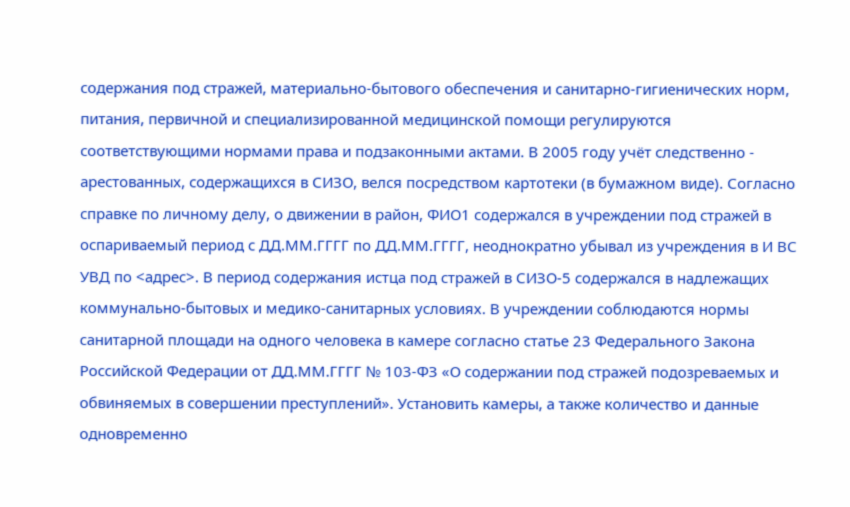содержания под стражей, материально-бытового обеспечения и санитарно-гигиенических норм, питания, первичной и специализированной медицинской помощи регулируются соответствующими нормами права и подзаконными актами. В 2005 году учёт следственно - арестованных, содержащихся в СИЗО, велся посредством картотеки (в бумажном виде). Согласно справке по личному делу, о движении в район, ФИО1 содержался в учреждении под стражей в оспариваемый период с ДД.ММ.ГГГГ по ДД.ММ.ГГГГ, неоднократно убывал из учреждения в И ВС УВД по <адрес>. В период содержания истца под стражей в СИЗО-5 содержался в надлежащих коммунально-бытовых и медико-санитарных условиях. В учреждении соблюдаются нормы санитарной площади на одного человека в камере согласно статье 23 Федерального Закона Российской Федерации от ДД.ММ.ГГГГ № 103-ФЗ «О содержании под стражей подозреваемых и обвиняемых в совершении преступлений». Установить камеры, а также количество и данные одновременно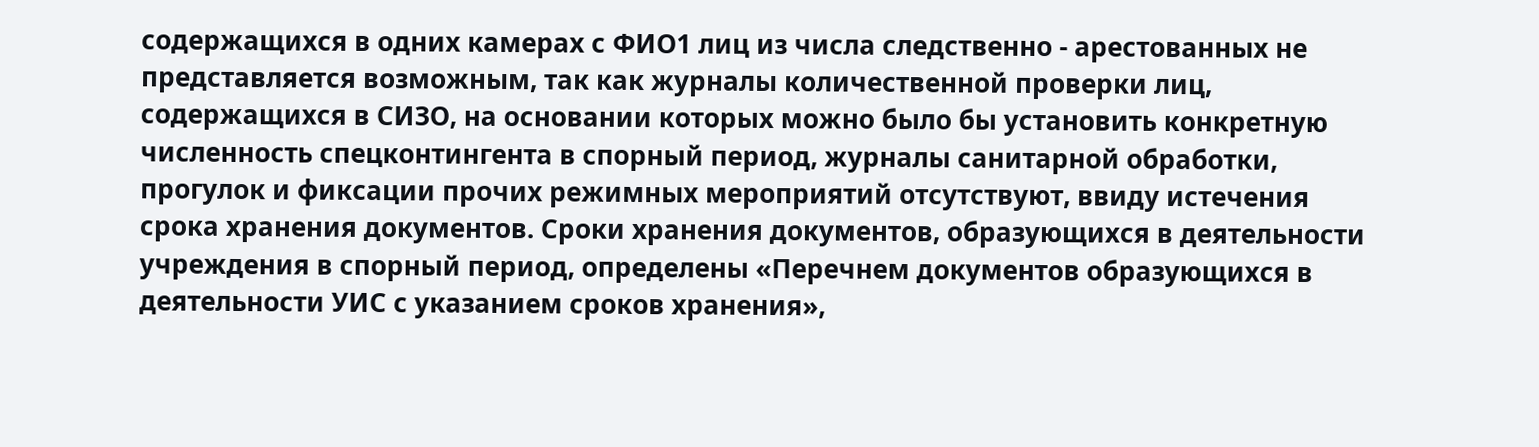содержащихся в одних камерах с ФИО1 лиц из числа следственно - арестованных не представляется возможным, так как журналы количественной проверки лиц, содержащихся в СИЗО, на основании которых можно было бы установить конкретную численность спецконтингента в спорный период, журналы санитарной обработки, прогулок и фиксации прочих режимных мероприятий отсутствуют, ввиду истечения срока хранения документов. Сроки хранения документов, образующихся в деятельности учреждения в спорный период, определены «Перечнем документов образующихся в деятельности УИС с указанием сроков хранения»,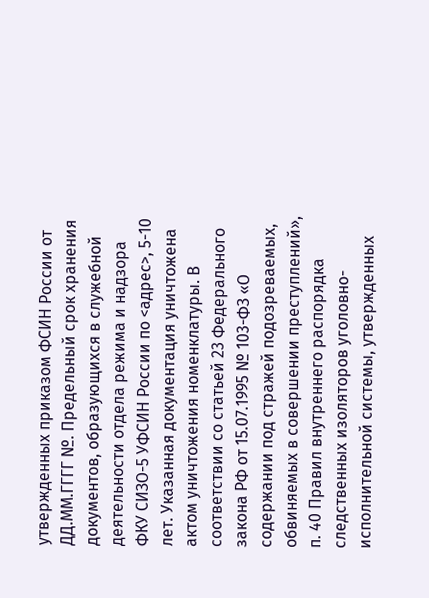утвержденных приказом ФСИН России от ДД.ММ.ГГГГ №. Предельный срок хранения документов, образующихся в служебной деятельности отдела режима и надзора ФКУ СИЗО-5 УФСИН России по <адрес>, 5-10 лет. Указанная документация уничтожена актом уничтожения номенклатуры. В соответствии со статьей 23 Федерального закона РФ от 15.07.1995 № 103-ФЗ «О содержании под стражей подозреваемых, обвиняемых в совершении преступлений», п. 40 Правил внутреннего распорядка следственных изоляторов уголовно-исполнительной системы, утвержденных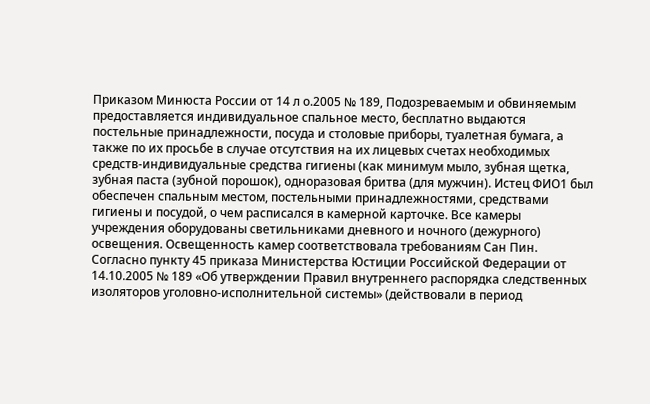Приказом Минюста России от 14 л о.2005 № 189, Подозреваемым и обвиняемым предоставляется индивидуальное спальное место, бесплатно выдаются постельные принадлежности, посуда и столовые приборы, туалетная бумага, а также по их просьбе в случае отсутствия на их лицевых счетах необходимых средств-индивидуальные средства гигиены (как минимум мыло, зубная щетка, зубная паста (зубной порошок), одноразовая бритва (для мужчин). Истец ФИО1 был обеспечен спальным местом, постельными принадлежностями, средствами гигиены и посудой, о чем расписался в камерной карточке. Все камеры учреждения оборудованы светильниками дневного и ночного (дежурного) освещения. Освещенность камер соответствовала требованиям Сан Пин. Согласно пункту 45 приказа Министерства Юстиции Российской Федерации от 14.10.2005 № 189 «Об утверждении Правил внутреннего распорядка следственных изоляторов уголовно-исполнительной системы» (действовали в период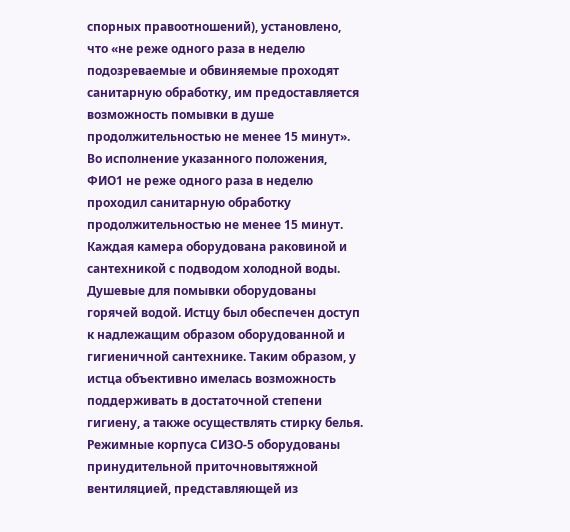спорных правоотношений), установлено, что «не реже одного раза в неделю подозреваемые и обвиняемые проходят санитарную обработку, им предоставляется возможность помывки в душе продолжительностью не менее 15 минут». Во исполнение указанного положения, ФИО1 не реже одного раза в неделю проходил санитарную обработку продолжительностью не менее 15 минут. Каждая камера оборудована раковиной и сантехникой с подводом холодной воды. Душевые для помывки оборудованы горячей водой. Истцу был обеспечен доступ к надлежащим образом оборудованной и гигиеничной сантехнике. Таким образом, у истца объективно имелась возможность поддерживать в достаточной степени гигиену, а также осуществлять стирку белья. Режимные корпуса СИЗО-5 оборудованы принудительной приточновытяжной вентиляцией, представляющей из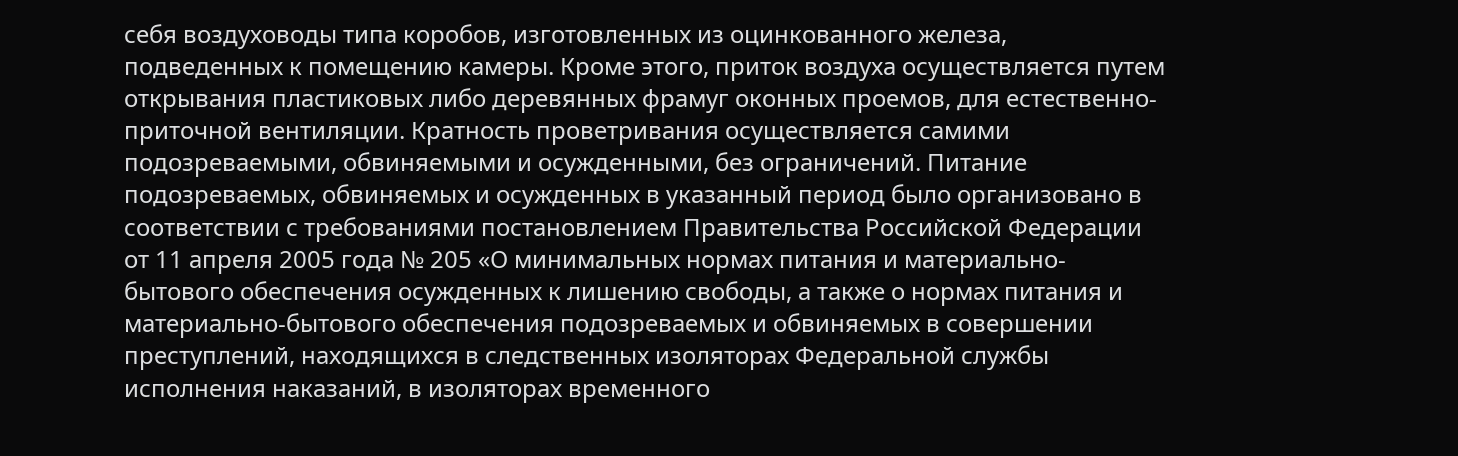себя воздуховоды типа коробов, изготовленных из оцинкованного железа, подведенных к помещению камеры. Кроме этого, приток воздуха осуществляется путем открывания пластиковых либо деревянных фрамуг оконных проемов, для естественно-приточной вентиляции. Кратность проветривания осуществляется самими подозреваемыми, обвиняемыми и осужденными, без ограничений. Питание подозреваемых, обвиняемых и осужденных в указанный период было организовано в соответствии с требованиями постановлением Правительства Российской Федерации от 11 апреля 2005 года № 205 «О минимальных нормах питания и материально-бытового обеспечения осужденных к лишению свободы, а также о нормах питания и материально-бытового обеспечения подозреваемых и обвиняемых в совершении преступлений, находящихся в следственных изоляторах Федеральной службы исполнения наказаний, в изоляторах временного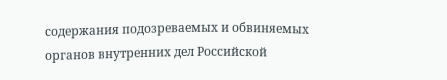содержания подозреваемых и обвиняемых органов внутренних дел Российской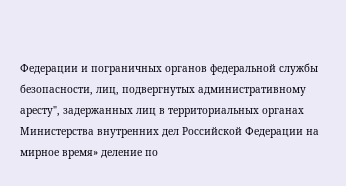Федерации и пограничных органов федеральной службы безопасности, лиц, подвергнутых административному аресту", задержанных лиц в территориальных органах Министерства внутренних дел Российской Федерации на мирное время» деление по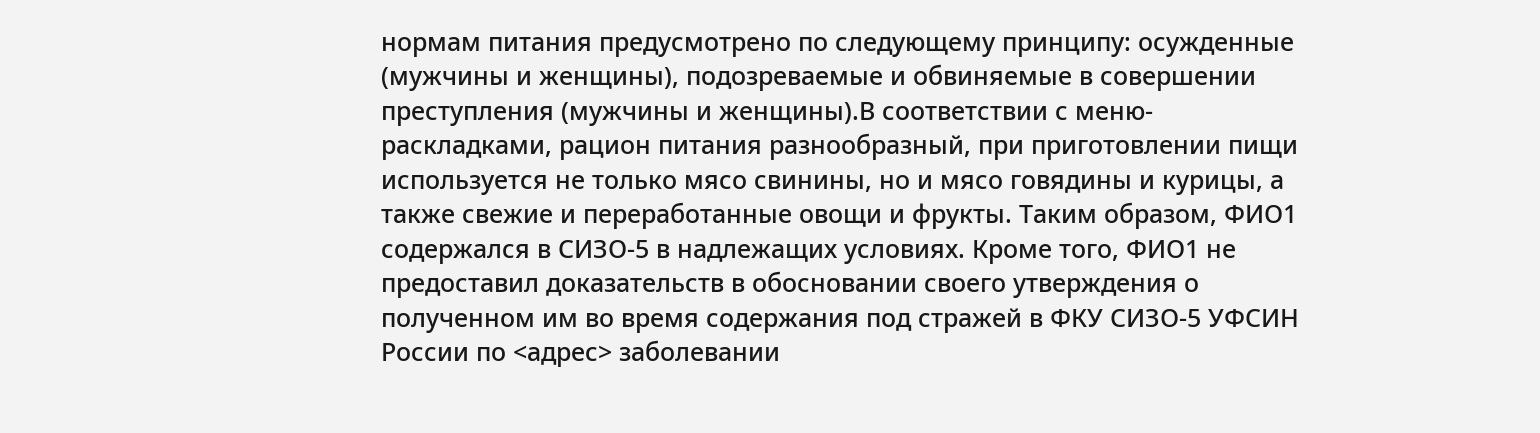нормам питания предусмотрено по следующему принципу: осужденные (мужчины и женщины), подозреваемые и обвиняемые в совершении преступления (мужчины и женщины).В соответствии с меню-раскладками, рацион питания разнообразный, при приготовлении пищи используется не только мясо свинины, но и мясо говядины и курицы, а также свежие и переработанные овощи и фрукты. Таким образом, ФИО1 содержался в СИЗО-5 в надлежащих условиях. Кроме того, ФИО1 не предоставил доказательств в обосновании своего утверждения о полученном им во время содержания под стражей в ФКУ СИЗО-5 УФСИН России по <адрес> заболевании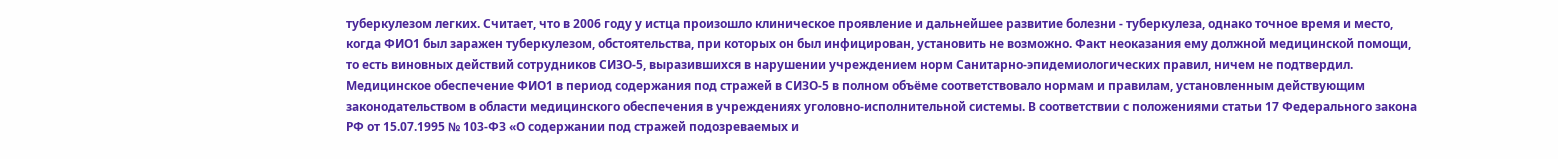туберкулезом легких. Считает, что в 2006 году у истца произошло клиническое проявление и дальнейшее развитие болезни - туберкулеза, однако точное время и место, когда ФИО1 был заражен туберкулезом, обстоятельства, при которых он был инфицирован, установить не возможно. Факт неоказания ему должной медицинской помощи, то есть виновных действий сотрудников СИЗО-5, выразившихся в нарушении учреждением норм Санитарно-эпидемиологических правил, ничем не подтвердил. Медицинское обеспечение ФИО1 в период содержания под стражей в СИЗО-5 в полном объёме соответствовало нормам и правилам, установленным действующим законодательством в области медицинского обеспечения в учреждениях уголовно-исполнительной системы. В соответствии с положениями статьи 17 Федерального закона РФ от 15.07.1995 № 103-ФЗ «О содержании под стражей подозреваемых и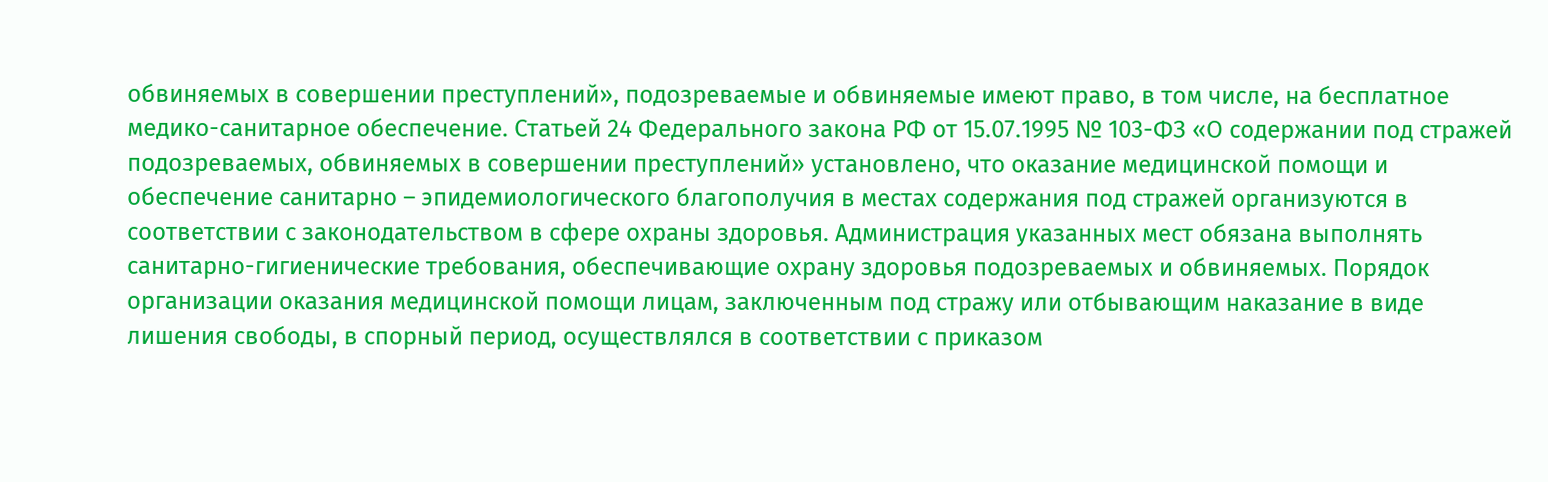обвиняемых в совершении преступлений», подозреваемые и обвиняемые имеют право, в том числе, на бесплатное медико-санитарное обеспечение. Статьей 24 Федерального закона РФ от 15.07.1995 № 103-ФЗ «О содержании под стражей подозреваемых, обвиняемых в совершении преступлений» установлено, что оказание медицинской помощи и обеспечение санитарно – эпидемиологического благополучия в местах содержания под стражей организуются в соответствии с законодательством в сфере охраны здоровья. Администрация указанных мест обязана выполнять санитарно-гигиенические требования, обеспечивающие охрану здоровья подозреваемых и обвиняемых. Порядок организации оказания медицинской помощи лицам, заключенным под стражу или отбывающим наказание в виде лишения свободы, в спорный период, осуществлялся в соответствии с приказом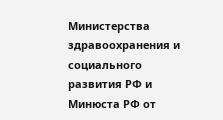Министерства здравоохранения и социального развития РФ и Минюста РФ от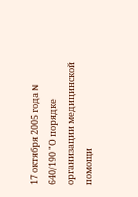17 октября 2005 года N 640/190 "О порядке организации медицинской помощи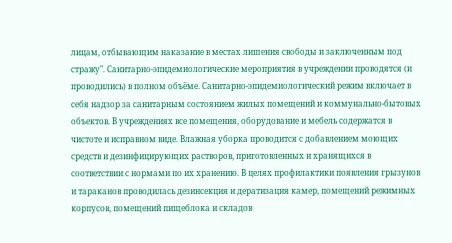лицам, отбывающим наказание в местах лишения свободы и заключенным под стражу". Санитарно-эпидемиологические мероприятия в учреждении проводятся (и проводились) в полном объёме. Санитарно-эпидемиологический режим включает в себя надзор за санитарным состоянием жилых помещений и коммунально-бытовых объектов. В учреждениях все помещения, оборудование и мебель содержатся в чистоте и исправном виде. Влажная уборка проводится с добавлением моющих средств и дезинфицирующих растворов, приготовленных и хранящихся в соответствии с нормами по их хранению. В целях профилактики появления грызунов и тараканов проводилась дезинсекция и дератизация камер, помещений режимных корпусов, помещений пищеблока и складов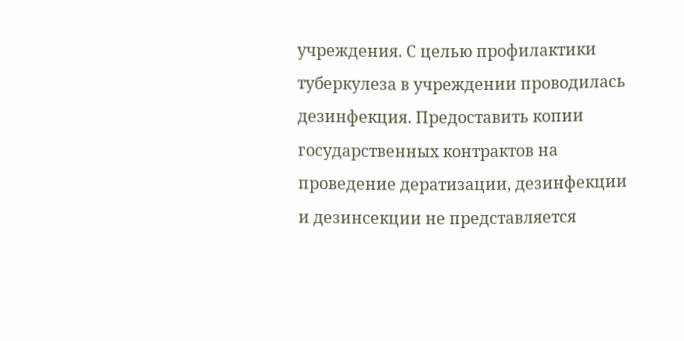учреждения. С целью профилактики туберкулеза в учреждении проводилась дезинфекция. Предоставить копии государственных контрактов на проведение дератизации, дезинфекции и дезинсекции не представляется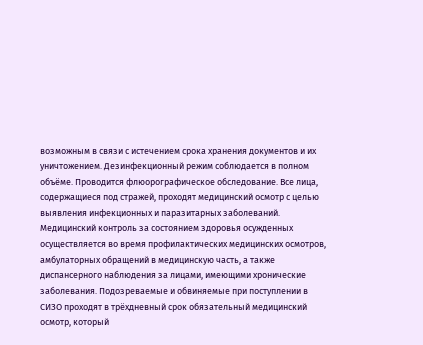возможным в связи с истечением срока хранения документов и их уничтожением. Дезинфекционный режим соблюдается в полном объёме. Проводится флюорографическое обследование. Все лица, содержащиеся под стражей, проходят медицинский осмотр с целью выявления инфекционных и паразитарных заболеваний. Медицинский контроль за состоянием здоровья осужденных осуществляется во время профилактических медицинских осмотров, амбулаторных обращений в медицинскую часть, а также диспансерного наблюдения за лицами, имеющими хронические заболевания. Подозреваемые и обвиняемые при поступлении в СИЗО проходят в трёхдневный срок обязательный медицинский осмотр, который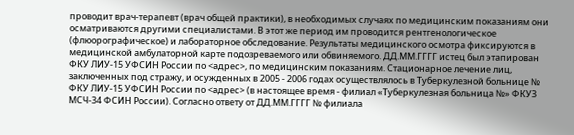проводит врач-терапевт (врач общей практики), в необходимых случаях по медицинским показаниям они осматриваются другими специалистами. В этот же период им проводится рентгенологическое (флюорографическое) и лабораторное обследование. Результаты медицинского осмотра фиксируются в медицинской амбулаторной карте подозреваемого или обвиняемого. ДД.ММ.ГГГГ истец был этапирован ФКУ ЛИУ-15 УФСИН России по <адрес>, по медицинским показаниям. Стационарное лечение лиц, заключенных под стражу, и осужденных в 2005 - 2006 годах осуществлялось в Туберкулезной больнице № ФКУ ЛИУ-15 УФСИН России по <адрес> (в настоящее время - филиал «Туберкулезная больница №» ФКУЗ МСЧ-34 ФСИН России). Согласно ответу от ДД.ММ.ГГГГ № филиала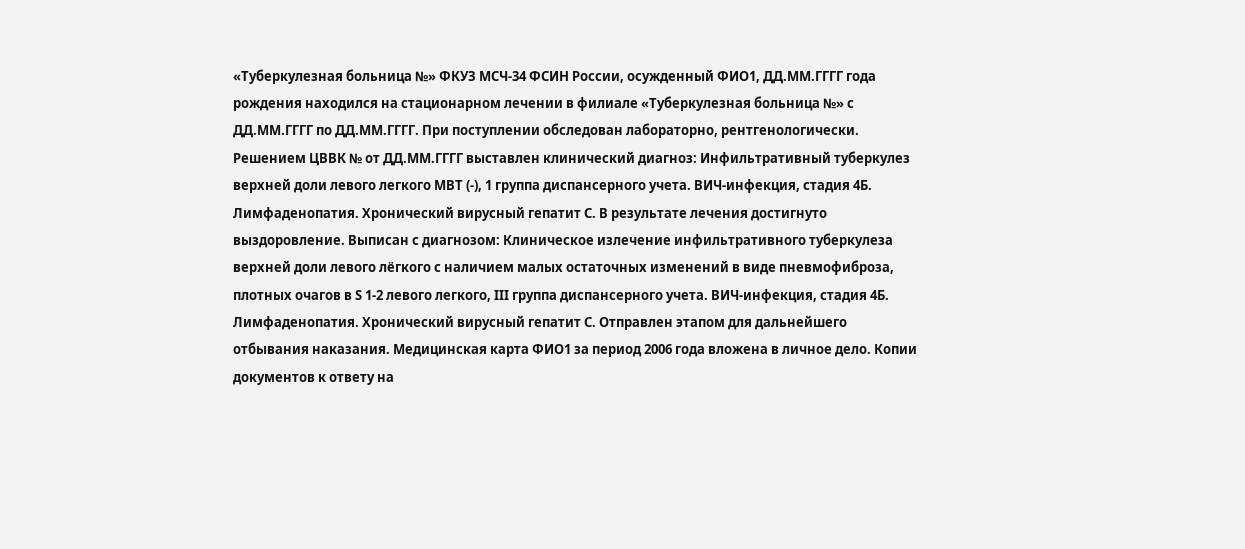«Туберкулезная больница №» ФКУЗ МСЧ-34 ФСИН России, осужденный ФИО1, ДД.ММ.ГГГГ года рождения находился на стационарном лечении в филиале «Туберкулезная больница №» с ДД.ММ.ГГГГ по ДД.ММ.ГГГГ. При поступлении обследован лабораторно, рентгенологически. Решением ЦВВК № от ДД.ММ.ГГГГ выставлен клинический диагноз: Инфильтративный туберкулез верхней доли левого легкого МВТ (-), 1 группа диспансерного учета. ВИЧ-инфекция, стадия 4Б. Лимфаденопатия. Хронический вирусный гепатит С. В результате лечения достигнуто выздоровление. Выписан с диагнозом: Клиническое излечение инфильтративного туберкулеза верхней доли левого лёгкого с наличием малых остаточных изменений в виде пневмофиброза, плотных очагов в S 1-2 левого легкого, III группа диспансерного учета. ВИЧ-инфекция, стадия 4Б. Лимфаденопатия. Хронический вирусный гепатит С. Отправлен этапом для дальнейшего отбывания наказания. Медицинская карта ФИО1 за период 2006 года вложена в личное дело. Копии документов к ответу на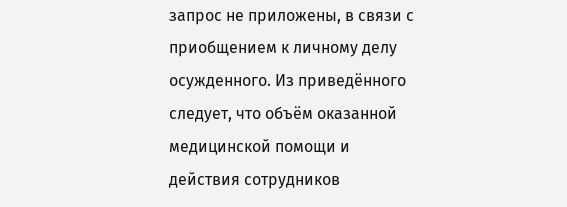запрос не приложены, в связи с приобщением к личному делу осужденного. Из приведённого следует, что объём оказанной медицинской помощи и действия сотрудников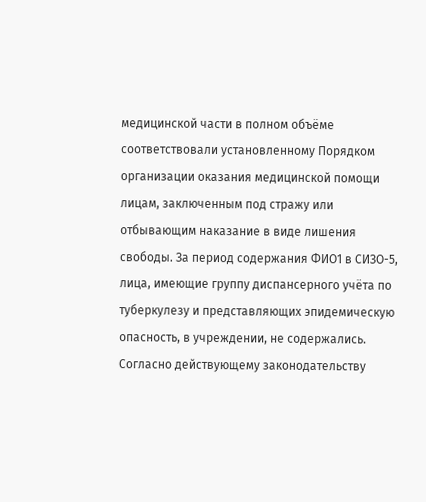медицинской части в полном объёме соответствовали установленному Порядком организации оказания медицинской помощи лицам, заключенным под стражу или отбывающим наказание в виде лишения свободы. За период содержания ФИО1 в СИЗО-5, лица, имеющие группу диспансерного учёта по туберкулезу и представляющих эпидемическую опасность, в учреждении, не содержались. Согласно действующему законодательству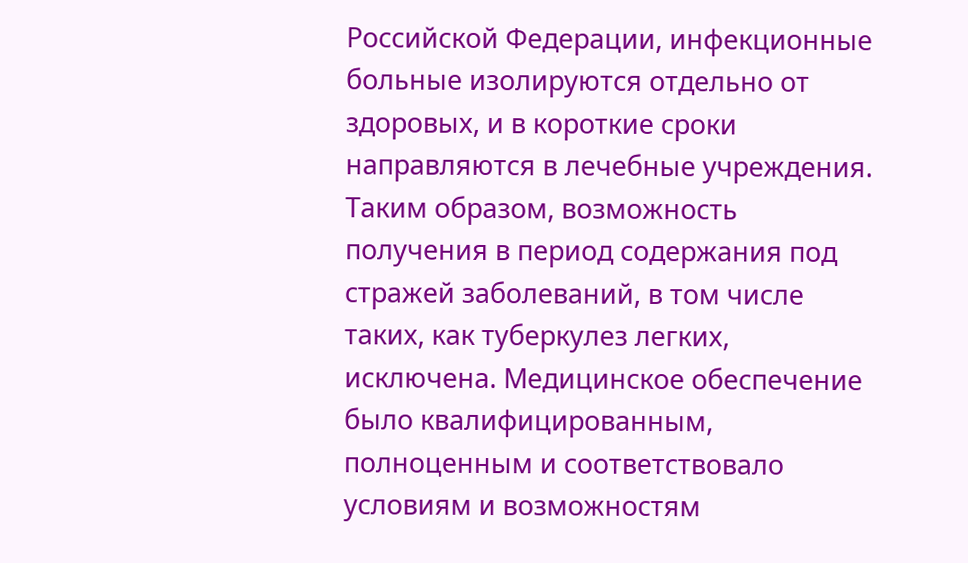Российской Федерации, инфекционные больные изолируются отдельно от здоровых, и в короткие сроки направляются в лечебные учреждения. Таким образом, возможность получения в период содержания под стражей заболеваний, в том числе таких, как туберкулез легких, исключена. Медицинское обеспечение было квалифицированным, полноценным и соответствовало условиям и возможностям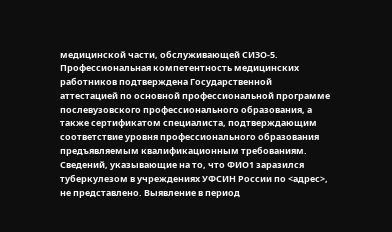медицинской части, обслуживающей СИЗО-5. Профессиональная компетентность медицинских работников подтверждена Государственной аттестацией по основной профессиональной программе послевузовского профессионального образования, а также сертификатом специалиста, подтверждающим соответствие уровня профессионального образования предъявляемым квалификационным требованиям. Сведений, указывающие на то, что ФИО1 заразился туберкулезом в учреждениях УФСИН России по <адрес>, не представлено. Выявление в период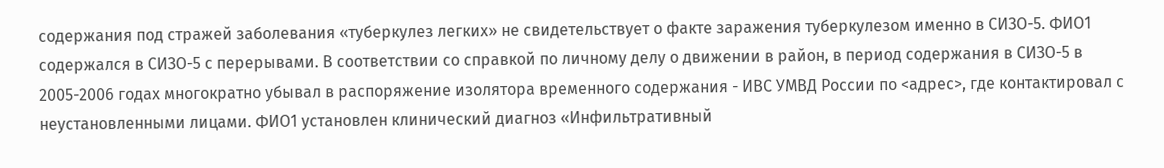содержания под стражей заболевания «туберкулез легких» не свидетельствует о факте заражения туберкулезом именно в СИЗО-5. ФИО1 содержался в СИЗО-5 с перерывами. В соответствии со справкой по личному делу о движении в район, в период содержания в СИЗО-5 в 2005-2006 годах многократно убывал в распоряжение изолятора временного содержания - ИВС УМВД России по <адрес>, где контактировал с неустановленными лицами. ФИО1 установлен клинический диагноз «Инфильтративный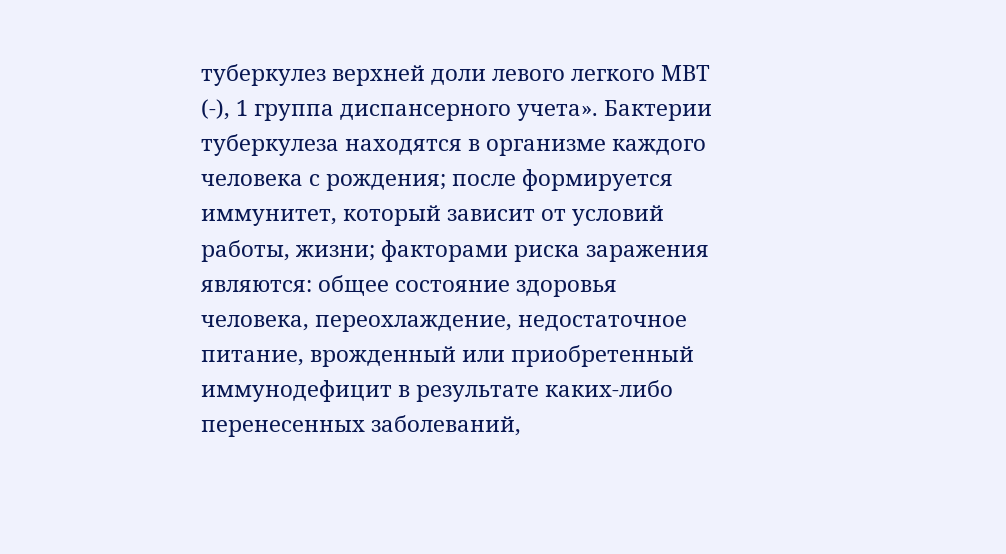туберкулез верхней доли левого легкого МВТ (-), 1 группа диспансерного учета». Бактерии туберкулеза находятся в организме каждого человека с рождения; после формируется иммунитет, который зависит от условий работы, жизни; факторами риска заражения являются: общее состояние здоровья человека, переохлаждение, недостаточное питание, врожденный или приобретенный иммунодефицит в результате каких-либо перенесенных заболеваний,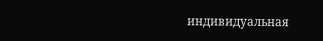индивидуальная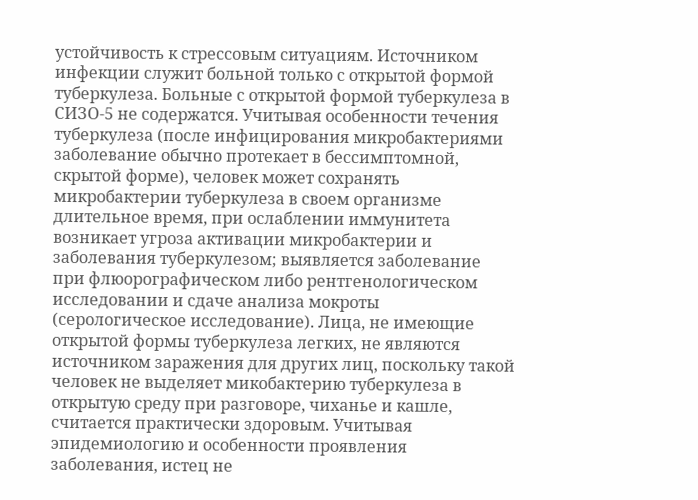устойчивость к стрессовым ситуациям. Источником инфекции служит больной только с открытой формой туберкулеза. Больные с открытой формой туберкулеза в СИЗО-5 не содержатся. Учитывая особенности течения туберкулеза (после инфицирования микробактериями заболевание обычно протекает в бессимптомной, скрытой форме), человек может сохранять микробактерии туберкулеза в своем организме длительное время, при ослаблении иммунитета возникает угроза активации микробактерии и заболевания туберкулезом; выявляется заболевание при флюорографическом либо рентгенологическом исследовании и сдаче анализа мокроты (серологическое исследование). Лица, не имеющие открытой формы туберкулеза легких, не являются источником заражения для других лиц, поскольку такой человек не выделяет микобактерию туберкулеза в открытую среду при разговоре, чиханье и кашле, считается практически здоровым. Учитывая эпидемиологию и особенности проявления заболевания, истец не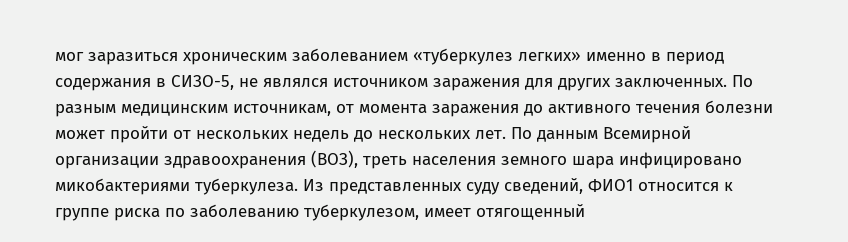мог заразиться хроническим заболеванием «туберкулез легких» именно в период содержания в СИЗО-5, не являлся источником заражения для других заключенных. По разным медицинским источникам, от момента заражения до активного течения болезни может пройти от нескольких недель до нескольких лет. По данным Всемирной организации здравоохранения (ВОЗ), треть населения земного шара инфицировано микобактериями туберкулеза. Из представленных суду сведений, ФИО1 относится к группе риска по заболеванию туберкулезом, имеет отягощенный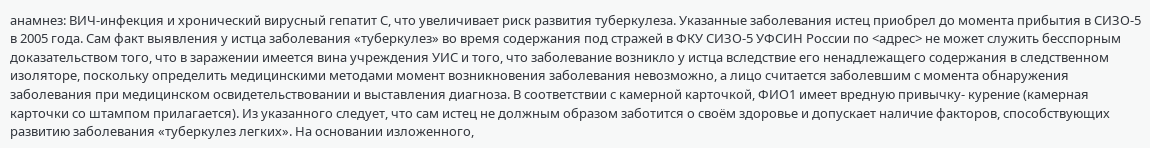анамнез: ВИЧ-инфекция и хронический вирусный гепатит С, что увеличивает риск развития туберкулеза. Указанные заболевания истец приобрел до момента прибытия в СИЗО-5 в 2005 года. Сам факт выявления у истца заболевания «туберкулез» во время содержания под стражей в ФКУ СИЗО-5 УФСИН России по <адрес> не может служить бесспорным доказательством того, что в заражении имеется вина учреждения УИС и того, что заболевание возникло у истца вследствие его ненадлежащего содержания в следственном изоляторе, поскольку определить медицинскими методами момент возникновения заболевания невозможно, а лицо считается заболевшим с момента обнаружения заболевания при медицинском освидетельствовании и выставления диагноза. В соответствии с камерной карточкой, ФИО1 имеет вредную привычку- курение (камерная карточки со штампом прилагается). Из указанного следует, что сам истец не должным образом заботится о своём здоровье и допускает наличие факторов, способствующих развитию заболевания «туберкулез легких». На основании изложенного,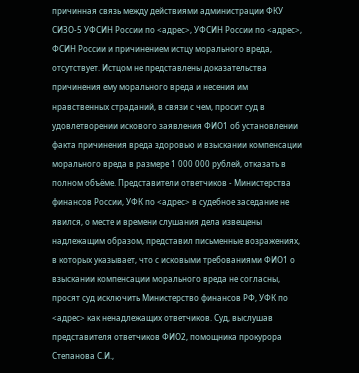причинная связь между действиями администрации ФКУ СИЗО-5 УФСИН России по <адрес>, УФСИН России по <адрес>, ФСИН России и причинением истцу морального вреда, отсутствует. Истцом не представлены доказательства причинения ему морального вреда и несения им нравственных страданий, в связи с чем, просит суд в удовлетворении искового заявления ФИО1 об установлении факта причинения вреда здоровью и взыскании компенсации морального вреда в размере 1 000 000 рублей, отказать в полном объёме. Представители ответчиков - Министерства финансов России, УФК по <адрес> в судебное заседание не явился, о месте и времени слушания дела извещены надлежащим образом, представил письменные возражениях, в которых указывает, что с исковыми требованиями ФИО1 о взыскании компенсации морального вреда не согласны, просят суд исключить Министерство финансов РФ, УФК по <адрес> как ненадлежащих ответчиков. Суд, выслушав представителя ответчиков ФИО2, помощника прокурора Степанова С.И.,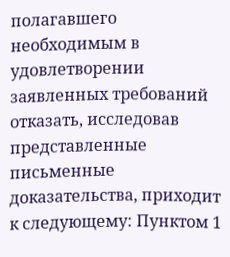полагавшего необходимым в удовлетворении заявленных требований отказать, исследовав представленные письменные доказательства, приходит к следующему: Пунктом 1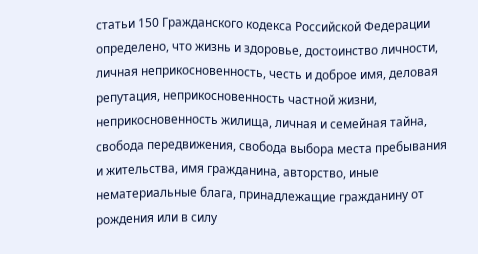статьи 150 Гражданского кодекса Российской Федерации определено, что жизнь и здоровье, достоинство личности, личная неприкосновенность, честь и доброе имя, деловая репутация, неприкосновенность частной жизни, неприкосновенность жилища, личная и семейная тайна, свобода передвижения, свобода выбора места пребывания и жительства, имя гражданина, авторство, иные нематериальные блага, принадлежащие гражданину от рождения или в силу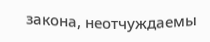закона, неотчуждаемы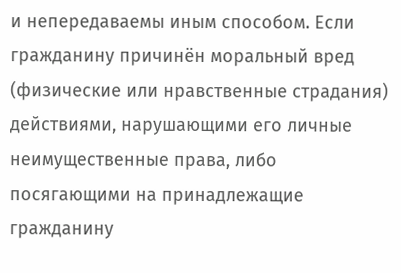и непередаваемы иным способом. Если гражданину причинён моральный вред (физические или нравственные страдания) действиями, нарушающими его личные неимущественные права, либо посягающими на принадлежащие гражданину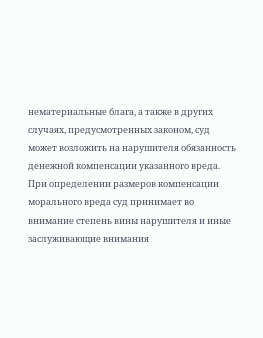нематериальные блага, а также в других случаях, предусмотренных законом, суд может возложить на нарушителя обязанность денежной компенсации указанного вреда. При определении размеров компенсации морального вреда суд принимает во внимание степень вины нарушителя и иные заслуживающие внимания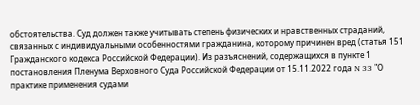обстоятельства. Суд должен также учитывать степень физических и нравственных страданий, связанных с индивидуальными особенностями гражданина, которому причинен вред (статья 151 Гражданского кодекса Российской Федерации). Из разъяснений, содержащихся в пункте 1 постановления Пленума Верховного Суда Российской Федерации от 15.11.2022 года N 33 "О практике применения судами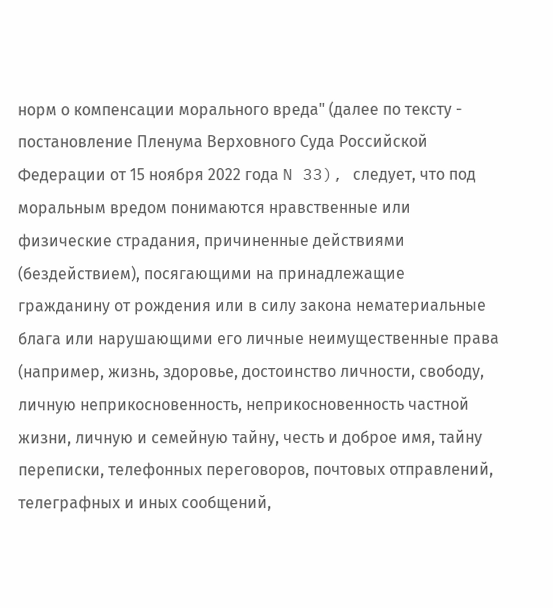норм о компенсации морального вреда" (далее по тексту - постановление Пленума Верховного Суда Российской Федерации от 15 ноября 2022 года N 33), следует, что под моральным вредом понимаются нравственные или физические страдания, причиненные действиями (бездействием), посягающими на принадлежащие гражданину от рождения или в силу закона нематериальные блага или нарушающими его личные неимущественные права (например, жизнь, здоровье, достоинство личности, свободу, личную неприкосновенность, неприкосновенность частной жизни, личную и семейную тайну, честь и доброе имя, тайну переписки, телефонных переговоров, почтовых отправлений, телеграфных и иных сообщений,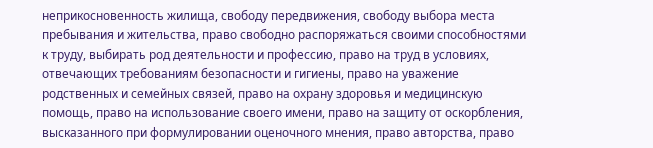неприкосновенность жилища, свободу передвижения, свободу выбора места пребывания и жительства, право свободно распоряжаться своими способностями к труду, выбирать род деятельности и профессию, право на труд в условиях, отвечающих требованиям безопасности и гигиены, право на уважение родственных и семейных связей, право на охрану здоровья и медицинскую помощь, право на использование своего имени, право на защиту от оскорбления, высказанного при формулировании оценочного мнения, право авторства, право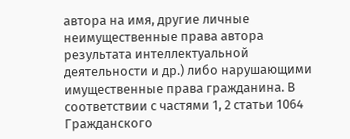автора на имя, другие личные неимущественные права автора результата интеллектуальной деятельности и др.) либо нарушающими имущественные права гражданина. В соответствии с частями 1, 2 статьи 1064 Гражданского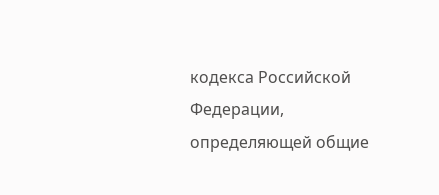кодекса Российской Федерации, определяющей общие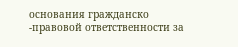основания гражданско -правовой ответственности за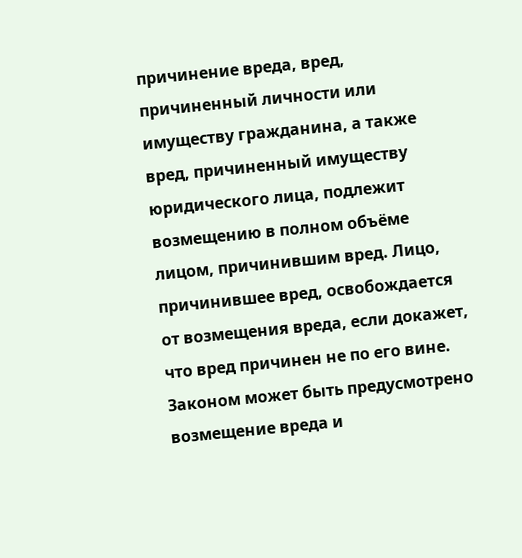причинение вреда, вред, причиненный личности или имуществу гражданина, а также вред, причиненный имуществу юридического лица, подлежит возмещению в полном объёме лицом, причинившим вред. Лицо, причинившее вред, освобождается от возмещения вреда, если докажет, что вред причинен не по его вине. Законом может быть предусмотрено возмещение вреда и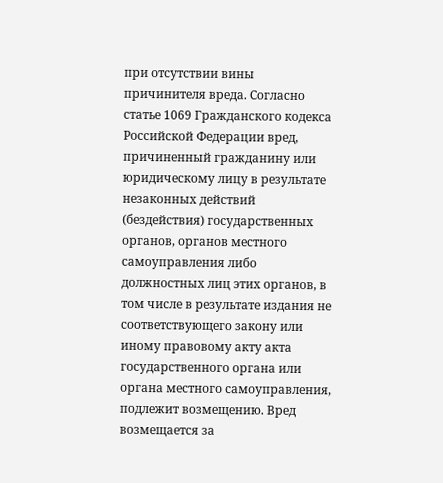при отсутствии вины причинителя вреда. Согласно статье 1069 Гражданского кодекса Российской Федерации вред, причиненный гражданину или юридическому лицу в результате незаконных действий (бездействия) государственных органов, органов местного самоуправления либо должностных лиц этих органов, в том числе в результате издания не соответствующего закону или иному правовому акту акта государственного органа или органа местного самоуправления, подлежит возмещению. Вред возмещается за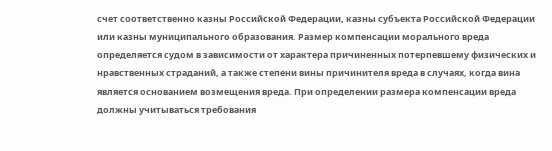счет соответственно казны Российской Федерации, казны субъекта Российской Федерации или казны муниципального образования. Размер компенсации морального вреда определяется судом в зависимости от характера причиненных потерпевшему физических и нравственных страданий, а также степени вины причинителя вреда в случаях, когда вина является основанием возмещения вреда. При определении размера компенсации вреда должны учитываться требования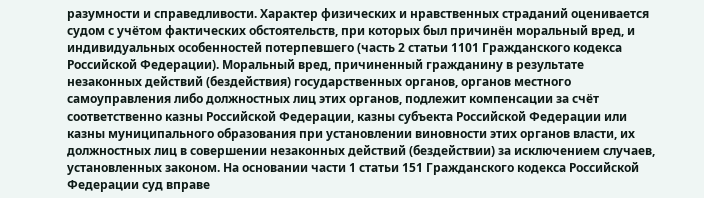разумности и справедливости. Характер физических и нравственных страданий оценивается судом с учётом фактических обстоятельств, при которых был причинён моральный вред, и индивидуальных особенностей потерпевшего (часть 2 статьи 1101 Гражданского кодекса Российской Федерации). Моральный вред, причиненный гражданину в результате незаконных действий (бездействия) государственных органов, органов местного самоуправления либо должностных лиц этих органов, подлежит компенсации за счёт соответственно казны Российской Федерации, казны субъекта Российской Федерации или казны муниципального образования при установлении виновности этих органов власти, их должностных лиц в совершении незаконных действий (бездействии) за исключением случаев, установленных законом. На основании части 1 статьи 151 Гражданского кодекса Российской Федерации суд вправе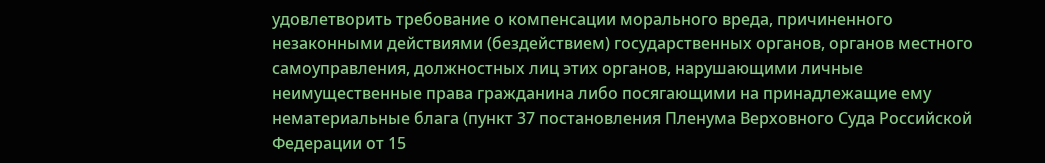удовлетворить требование о компенсации морального вреда, причиненного незаконными действиями (бездействием) государственных органов, органов местного самоуправления, должностных лиц этих органов, нарушающими личные неимущественные права гражданина либо посягающими на принадлежащие ему нематериальные блага (пункт 37 постановления Пленума Верховного Суда Российской Федерации от 15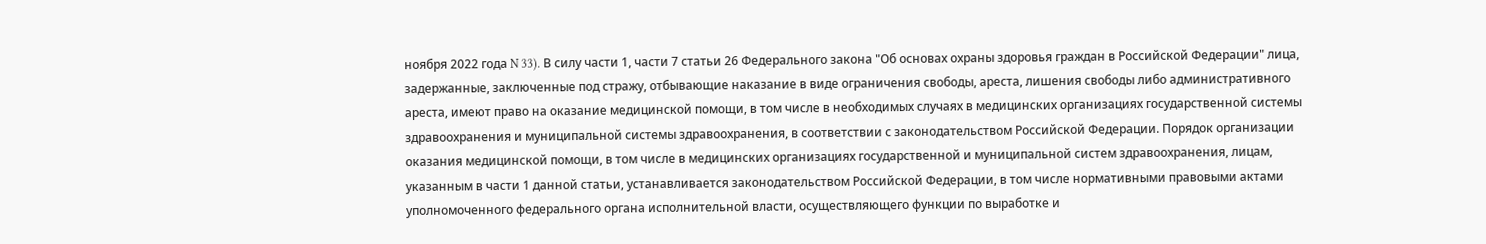ноября 2022 года N 33). В силу части 1, части 7 статьи 26 Федерального закона "Об основах охраны здоровья граждан в Российской Федерации" лица, задержанные, заключенные под стражу, отбывающие наказание в виде ограничения свободы, ареста, лишения свободы либо административного ареста, имеют право на оказание медицинской помощи, в том числе в необходимых случаях в медицинских организациях государственной системы здравоохранения и муниципальной системы здравоохранения, в соответствии с законодательством Российской Федерации. Порядок организации оказания медицинской помощи, в том числе в медицинских организациях государственной и муниципальной систем здравоохранения, лицам, указанным в части 1 данной статьи, устанавливается законодательством Российской Федерации, в том числе нормативными правовыми актами уполномоченного федерального органа исполнительной власти, осуществляющего функции по выработке и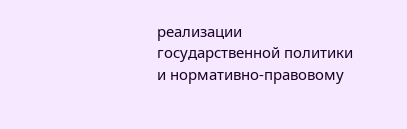реализации государственной политики и нормативно-правовому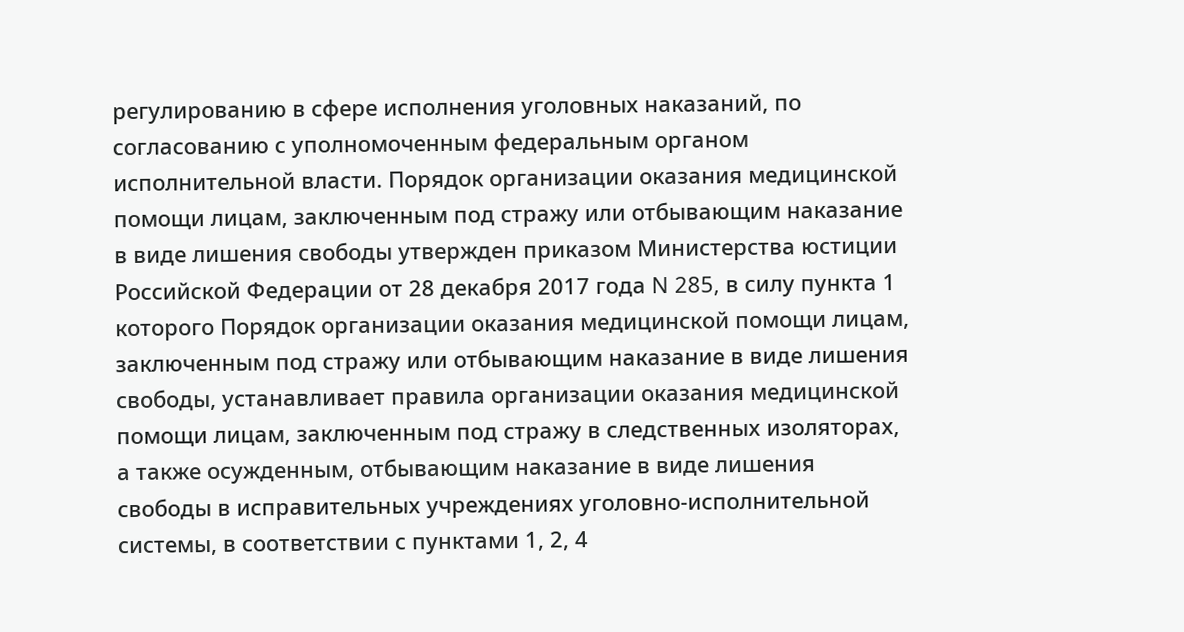регулированию в сфере исполнения уголовных наказаний, по согласованию с уполномоченным федеральным органом исполнительной власти. Порядок организации оказания медицинской помощи лицам, заключенным под стражу или отбывающим наказание в виде лишения свободы утвержден приказом Министерства юстиции Российской Федерации от 28 декабря 2017 года N 285, в силу пункта 1 которого Порядок организации оказания медицинской помощи лицам, заключенным под стражу или отбывающим наказание в виде лишения свободы, устанавливает правила организации оказания медицинской помощи лицам, заключенным под стражу в следственных изоляторах, а также осужденным, отбывающим наказание в виде лишения свободы в исправительных учреждениях уголовно-исполнительной системы, в соответствии с пунктами 1, 2, 4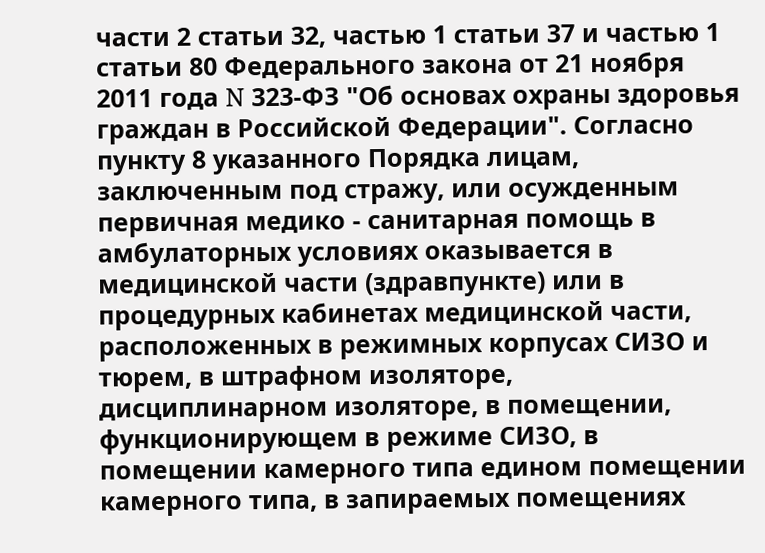части 2 статьи 32, частью 1 статьи 37 и частью 1 статьи 80 Федерального закона от 21 ноября 2011 года N 323-ФЗ "Об основах охраны здоровья граждан в Российской Федерации". Согласно пункту 8 указанного Порядка лицам, заключенным под стражу, или осужденным первичная медико - санитарная помощь в амбулаторных условиях оказывается в медицинской части (здравпункте) или в процедурных кабинетах медицинской части, расположенных в режимных корпусах СИЗО и тюрем, в штрафном изоляторе, дисциплинарном изоляторе, в помещении, функционирующем в режиме СИЗО, в помещении камерного типа едином помещении камерного типа, в запираемых помещениях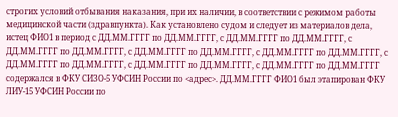строгих условий отбывания наказания, при их наличии, в соответствии с режимом работы медицинской части (здравпункта). Как установлено судом и следует из материалов дела, истец ФИО1 в период с ДД.ММ.ГГГГ по ДД.ММ.ГГГГ, с ДД.ММ.ГГГГ по ДД.ММ.ГГГГ, с ДД.ММ.ГГГГ по ДД.ММ.ГГГГ, с ДД.ММ.ГГГГ по ДД.ММ.ГГГГ, с ДД.ММ.ГГГГ по ДД.ММ.ГГГГ, с ДД.ММ.ГГГГ по ДД.ММ.ГГГГ, с ДД.ММ.ГГГГ по ДД.ММ.ГГГГ, с ДД.ММ.ГГГГ по ДД.ММ.ГГГГ содержался в ФКУ СИЗО-5 УФСИН России по <адрес>. ДД.ММ.ГГГГ ФИО1 был этапирован ФКУ ЛИУ-15 УФСИН России по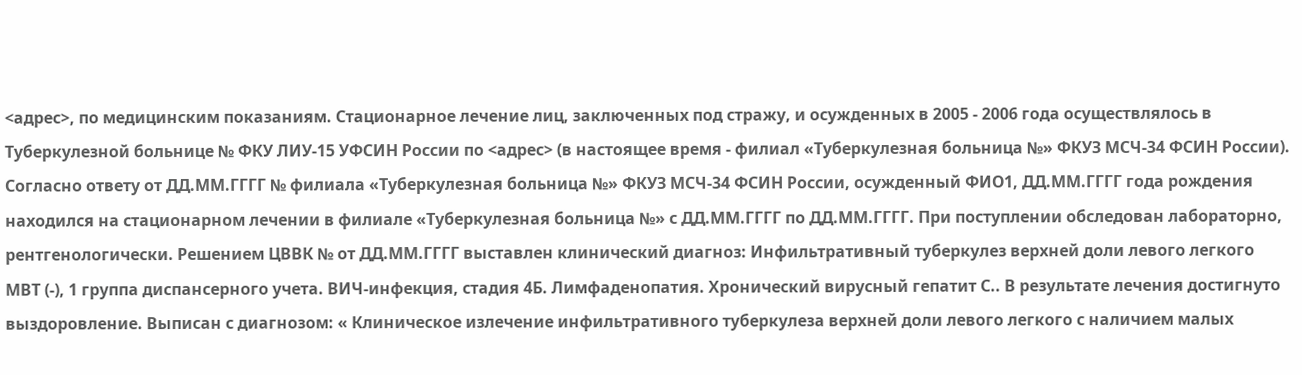<адрес>, по медицинским показаниям. Стационарное лечение лиц, заключенных под стражу, и осужденных в 2005 - 2006 года осуществлялось в Туберкулезной больнице № ФКУ ЛИУ-15 УФСИН России по <адрес> (в настоящее время - филиал «Туберкулезная больница №» ФКУЗ МСЧ-34 ФСИН России). Согласно ответу от ДД.ММ.ГГГГ № филиала «Туберкулезная больница №» ФКУЗ МСЧ-34 ФСИН России, осужденный ФИО1, ДД.ММ.ГГГГ года рождения находился на стационарном лечении в филиале «Туберкулезная больница №» с ДД.ММ.ГГГГ по ДД.ММ.ГГГГ. При поступлении обследован лабораторно, рентгенологически. Решением ЦВВК № от ДД.ММ.ГГГГ выставлен клинический диагноз: Инфильтративный туберкулез верхней доли левого легкого МВТ (-), 1 группа диспансерного учета. ВИЧ-инфекция, стадия 4Б. Лимфаденопатия. Хронический вирусный гепатит С.. В результате лечения достигнуто выздоровление. Выписан с диагнозом: « Клиническое излечение инфильтративного туберкулеза верхней доли левого легкого с наличием малых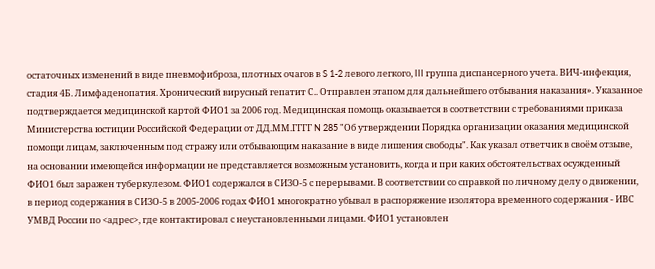остаточных изменений в виде пневмофиброза, плотных очагов в S 1-2 левого легкого, III группа диспансерного учета. ВИЧ-инфекция, стадия 4Б. Лимфаденопатия. Хронический вирусный гепатит С.. Отправлен этапом для дальнейшего отбывания наказания». Указанное подтверждается медицинской картой ФИО1 за 2006 год. Медицинская помощь оказывается в соответствии с требованиями приказа Министерства юстиции Российской Федерации от ДД.ММ.ГГГГ N 285 "Об утверждении Порядка организации оказания медицинской помощи лицам, заключенным под стражу или отбывающим наказание в виде лишения свободы". Как указал ответчик в своём отзыве, на основании имеющейся информации не представляется возможным установить, когда и при каких обстоятельствах осужденный ФИО1 был заражен туберкулезом. ФИО1 содержался в СИЗО-5 с перерывами. В соответствии со справкой по личному делу о движении, в период содержания в СИЗО-5 в 2005-2006 годах ФИО1 многократно убывал в распоряжение изолятора временного содержания - ИВС УМВД России по <адрес>, где контактировал с неустановленными лицами. ФИО1 установлен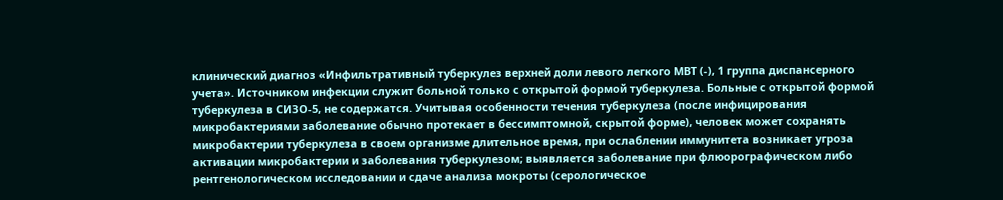клинический диагноз «Инфильтративный туберкулез верхней доли левого легкого МВТ (-), 1 группа диспансерного учета». Источником инфекции служит больной только с открытой формой туберкулеза. Больные с открытой формой туберкулеза в СИЗО-5, не содержатся. Учитывая особенности течения туберкулеза (после инфицирования микробактериями заболевание обычно протекает в бессимптомной, скрытой форме), человек может сохранять микробактерии туберкулеза в своем организме длительное время, при ослаблении иммунитета возникает угроза активации микробактерии и заболевания туберкулезом; выявляется заболевание при флюорографическом либо рентгенологическом исследовании и сдаче анализа мокроты (серологическое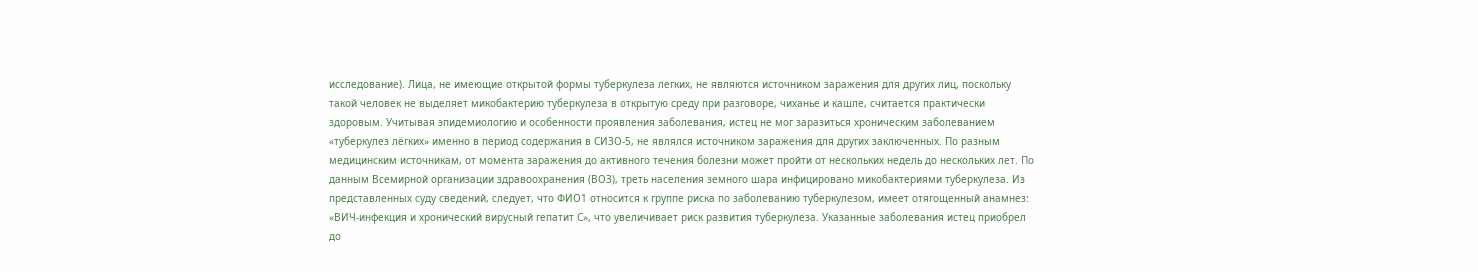исследование). Лица, не имеющие открытой формы туберкулеза легких, не являются источником заражения для других лиц, поскольку такой человек не выделяет микобактерию туберкулеза в открытую среду при разговоре, чиханье и кашле, считается практически здоровым. Учитывая эпидемиологию и особенности проявления заболевания, истец не мог заразиться хроническим заболеванием «туберкулез лёгких» именно в период содержания в СИЗО-5, не являлся источником заражения для других заключенных. По разным медицинским источникам, от момента заражения до активного течения болезни может пройти от нескольких недель до нескольких лет. По данным Всемирной организации здравоохранения (ВОЗ), треть населения земного шара инфицировано микобактериями туберкулеза. Из представленных суду сведений, следует, что ФИО1 относится к группе риска по заболеванию туберкулезом, имеет отягощенный анамнез: «ВИЧ-инфекция и хронический вирусный гепатит С», что увеличивает риск развития туберкулеза. Указанные заболевания истец приобрел до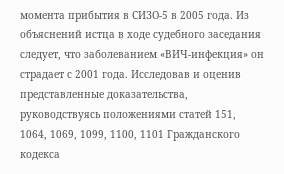момента прибытия в СИЗО-5 в 2005 года. Из объяснений истца в ходе судебного заседания следует, что заболеванием «ВИЧ-инфекция» он страдает с 2001 года. Исследовав и оценив представленные доказательства, руководствуясь положениями статей 151, 1064, 1069, 1099, 1100, 1101 Гражданского кодекса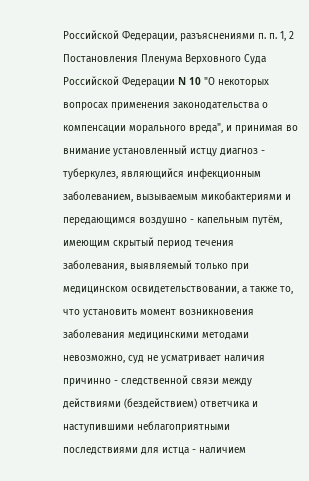Российской Федерации, разъяснениями п. п. 1, 2 Постановления Пленума Верховного Суда Российской Федерации N 10 "О некоторых вопросах применения законодательства о компенсации морального вреда", и принимая во внимание установленный истцу диагноз - туберкулез, являющийся инфекционным заболеванием, вызываемым микобактериями и передающимся воздушно - капельным путём, имеющим скрытый период течения заболевания, выявляемый только при медицинском освидетельствовании, а также то, что установить момент возникновения заболевания медицинскими методами невозможно, суд не усматривает наличия причинно - следственной связи между действиями (бездействием) ответчика и наступившими неблагоприятными последствиями для истца - наличием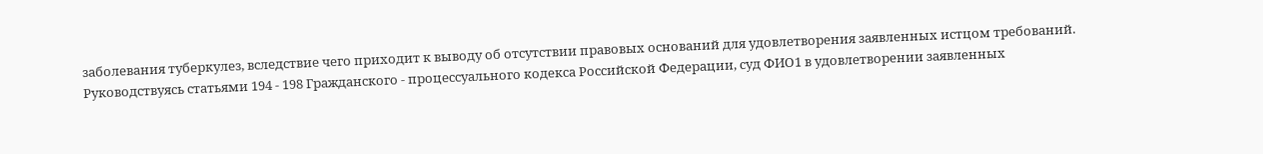заболевания туберкулез, вследствие чего приходит к выводу об отсутствии правовых оснований для удовлетворения заявленных истцом требований. Руководствуясь статьями 194 - 198 Гражданского - процессуального кодекса Российской Федерации, суд ФИО1 в удовлетворении заявленных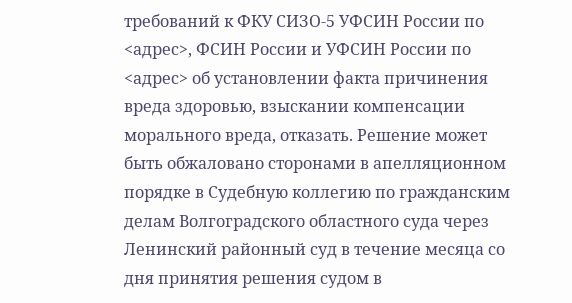требований к ФКУ СИЗО-5 УФСИН России по <адрес>, ФСИН России и УФСИН России по <адрес> об установлении факта причинения вреда здоровью, взыскании компенсации морального вреда, отказать. Решение может быть обжаловано сторонами в апелляционном порядке в Судебную коллегию по гражданским делам Волгоградского областного суда через Ленинский районный суд в течение месяца со дня принятия решения судом в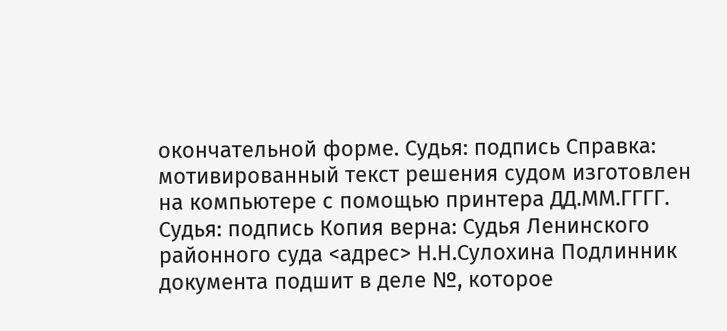окончательной форме. Судья: подпись Справка: мотивированный текст решения судом изготовлен на компьютере с помощью принтера ДД.ММ.ГГГГ. Судья: подпись Копия верна: Судья Ленинского районного суда <адрес> Н.Н.Сулохина Подлинник документа подшит в деле №, которое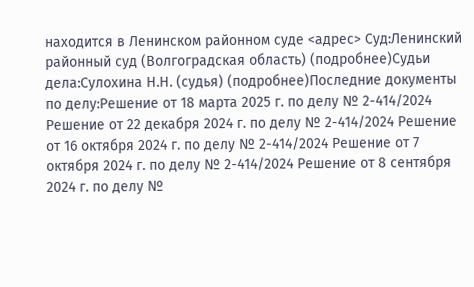находится в Ленинском районном суде <адрес> Суд:Ленинский районный суд (Волгоградская область) (подробнее)Судьи дела:Сулохина Н.Н. (судья) (подробнее)Последние документы по делу:Решение от 18 марта 2025 г. по делу № 2-414/2024 Решение от 22 декабря 2024 г. по делу № 2-414/2024 Решение от 16 октября 2024 г. по делу № 2-414/2024 Решение от 7 октября 2024 г. по делу № 2-414/2024 Решение от 8 сентября 2024 г. по делу №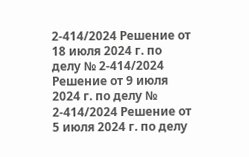2-414/2024 Решение от 18 июля 2024 г. по делу № 2-414/2024 Решение от 9 июля 2024 г. по делу № 2-414/2024 Решение от 5 июля 2024 г. по делу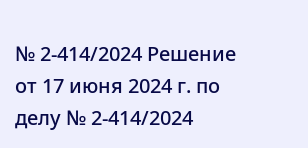№ 2-414/2024 Решение от 17 июня 2024 г. по делу № 2-414/2024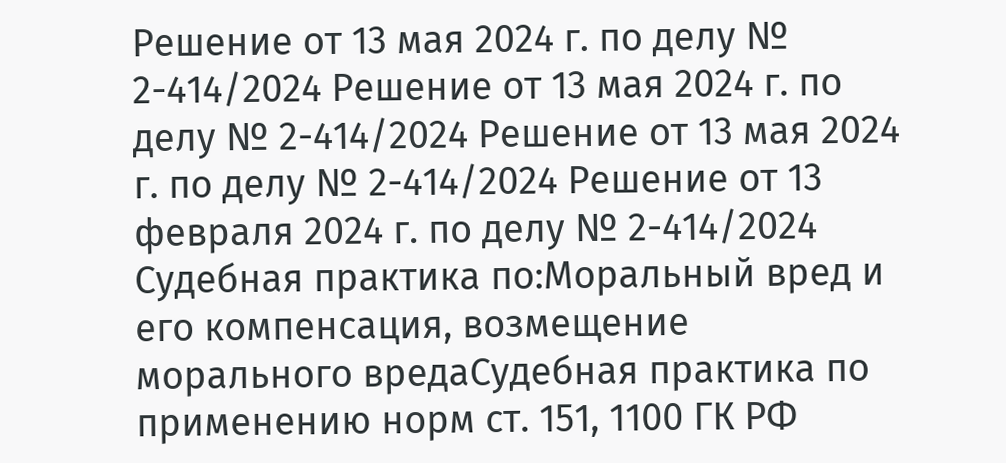Решение от 13 мая 2024 г. по делу № 2-414/2024 Решение от 13 мая 2024 г. по делу № 2-414/2024 Решение от 13 мая 2024 г. по делу № 2-414/2024 Решение от 13 февраля 2024 г. по делу № 2-414/2024 Судебная практика по:Моральный вред и его компенсация, возмещение морального вредаСудебная практика по применению норм ст. 151, 1100 ГК РФ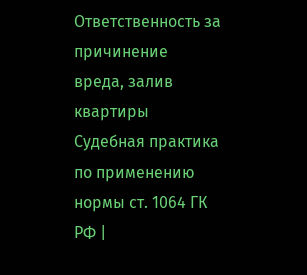Ответственность за причинение вреда, залив квартиры Судебная практика по применению нормы ст. 1064 ГК РФ |